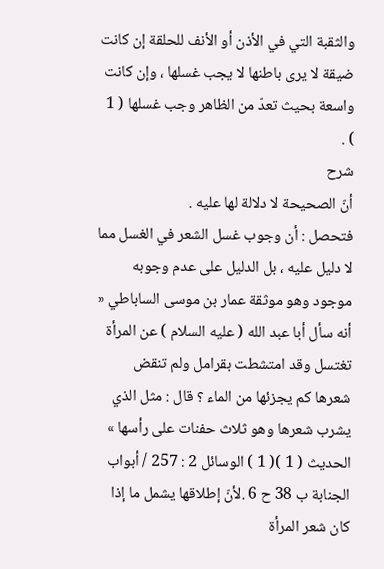والثقبة التي في الأذن أو الأنف للحلقة إن كانت ضيقة لا يرى باطنها لا يجب غسلها ، وإن كانت واسعة بحيث تعدّ من الظاهر وجب غسلها ( 1 ) .
شرح
أنّ الصحيحة لا دلالة لها عليه .
فتحصل : أن وجوب غسل الشعر في الغسل مما لا دليل عليه ، بل الدليل على عدم وجوبه موجود وهو موثقة عمار بن موسى الساباطي « أنه سأل أبا عبد الله ( عليه السلام ) عن المرأة تغتسل وقد امتشطت بقرامل ولم تنقض شعرها كم يجزئها من الماء ؟ قال : مثل الذي يشرب شعرها وهو ثلاث حفنات على رأسها » الحديث ( 1 )( 1 ) الوسائل 2 : 257 / أبواب الجنابة ب 38 ح 6 .لأنّ إطلاقها يشمل ما إذا كان شعر المرأة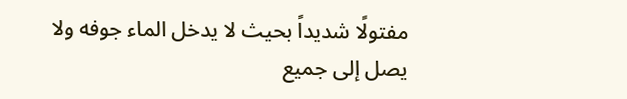مفتولًا شديداً بحيث لا يدخل الماء جوفه ولا يصل إلى جميع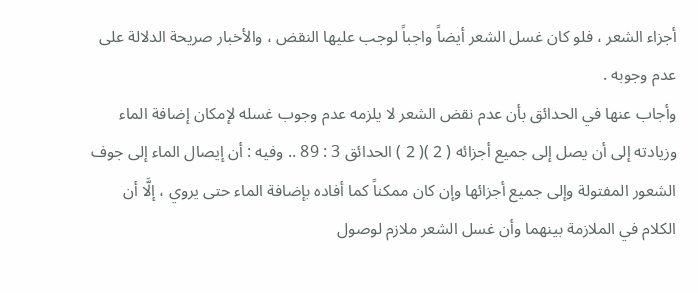أجزاء الشعر ، فلو كان غسل الشعر أيضاً واجباً لوجب عليها النقض ، والأخبار صريحة الدلالة على عدم وجوبه .
وأجاب عنها في الحدائق بأن عدم نقض الشعر لا يلزمه عدم وجوب غسله لإمكان إضافة الماء وزيادته إلى أن يصل إلى جميع أجزائه ( 2 )( 2 ) الحدائق 3 : 89 .. وفيه : أن إيصال الماء إلى جوف الشعور المفتولة وإلى جميع أجزائها وإن كان ممكناً كما أفاده بإضافة الماء حتى يروي ، إلَّا أن الكلام في الملازمة بينهما وأن غسل الشعر ملازم لوصول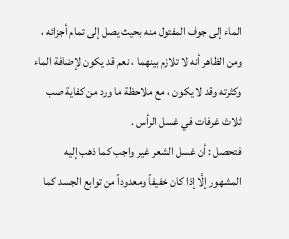الماء إلى جوف المفتول منه بحيث يصل إلى تمام أجزائه ، ومن الظاهر أنه لا تلازم بينهما ، نعم قد يكون لإضافة الماء وكثرته وقد لا يكون ، مع ملاحظة ما ورد من كفاية صب ثلاث غرفات في غسل الرأس .
فتحصل : أن غسل الشعر غير واجب كما ذهب إليه المشهور إلَّا إذا كان خفيفاً ومعدوداً من توابع الجسد كما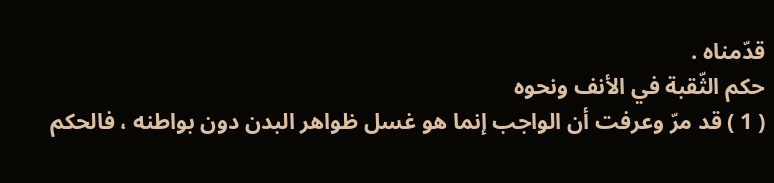قدّمناه .
حكم الثّقبة في الأنف ونحوه
( 1 ) قد مرّ وعرفت أن الواجب إنما هو غسل ظواهر البدن دون بواطنه ، فالحكم